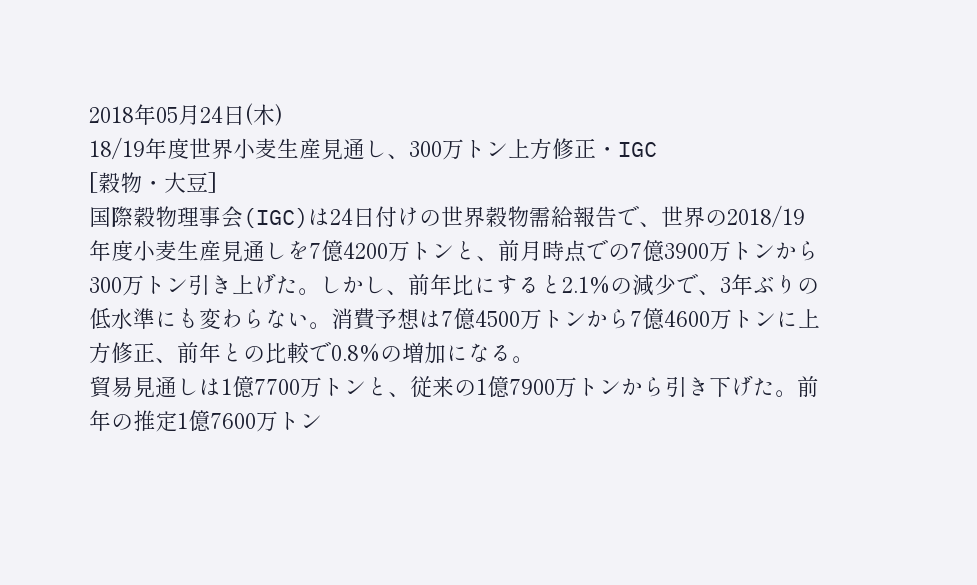2018年05月24日(木)
18/19年度世界小麦生産見通し、300万トン上方修正・IGC
[穀物・大豆]
国際穀物理事会(IGC)は24日付けの世界穀物需給報告で、世界の2018/19年度小麦生産見通しを7億4200万トンと、前月時点での7億3900万トンから300万トン引き上げた。しかし、前年比にすると2.1%の減少で、3年ぶりの低水準にも変わらない。消費予想は7億4500万トンから7億4600万トンに上方修正、前年との比較で0.8%の増加になる。
貿易見通しは1億7700万トンと、従来の1億7900万トンから引き下げた。前年の推定1億7600万トン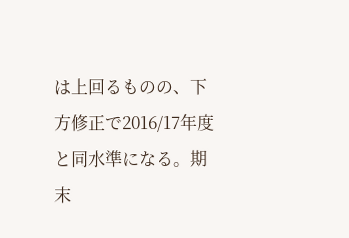は上回るものの、下方修正で2016/17年度と同水準になる。期末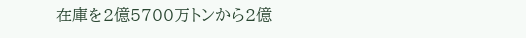在庫を2億5700万トンから2億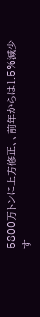5800万トンに上方修正、、前年からは1.5%減少す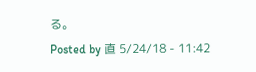る。
Posted by 直 5/24/18 - 11:42